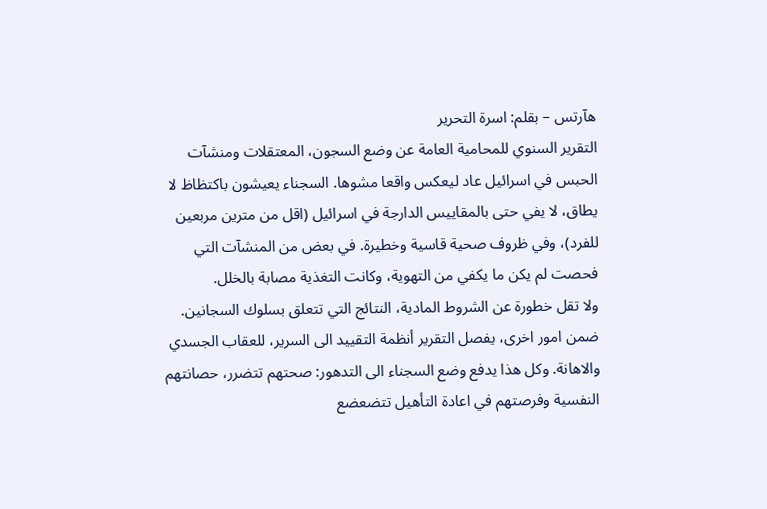هآرتس – بقلم: اسرة التحرير
التقرير السنوي للمحامية العامة عن وضع السجون، المعتقلات ومنشآت الحبس في اسرائيل عاد ليعكس واقعا مشوها. السجناء يعيشون باكتظاظ لا يطاق، لا يفي حتى بالمقاييس الدارجة في اسرائيل (اقل من مترين مربعين للفرد)، وفي ظروف صحية قاسية وخطيرة. في بعض من المنشآت التي فحصت لم يكن ما يكفي من التهوية، وكانت التغذية مصابة بالخلل.
ولا تقل خطورة عن الشروط المادية، النتائج التي تتعلق بسلوك السجانين. ضمن امور اخرى، يفصل التقرير أنظمة التقييد الى السرير، للعقاب الجسدي والاهانة. وكل هذا يدفع وضع السجناء الى التدهور: صحتهم تتضرر، حصانتهم النفسية وفرصتهم في اعادة التأهيل تتضعضع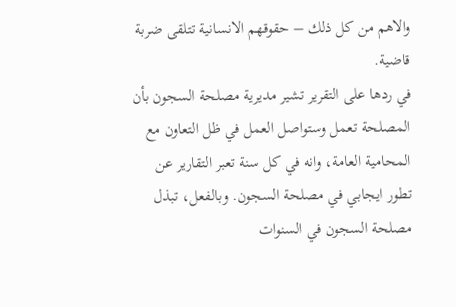والاهم من كل ذلك – حقوقهم الانسانية تتلقى ضربة قاضية.
في ردها على التقرير تشير مديرية مصلحة السجون بأن المصلحة تعمل وستواصل العمل في ظل التعاون مع المحامية العامة، وانه في كل سنة تعبر التقارير عن تطور ايجابي في مصلحة السجون. وبالفعل، تبذل مصلحة السجون في السنوات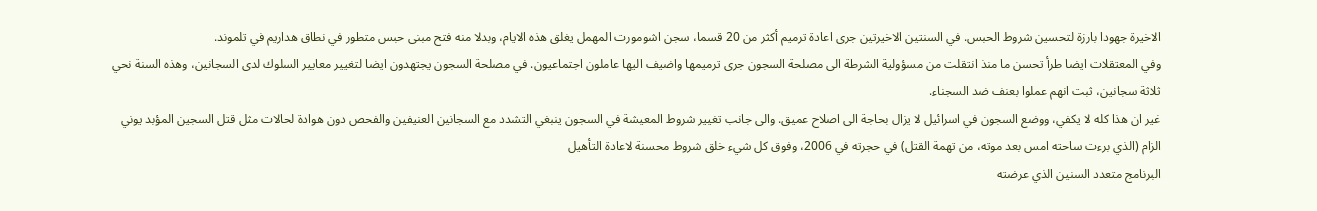الاخيرة جهودا بارزة لتحسين شروط الحبس. في السنتين الاخيرتين جرى اعادة ترميم أكثر من 20 قسما، سجن اشومورت المهمل يغلق هذه الايام، وبدلا منه فتح مبنى حبس متطور في نطاق هداريم في تلموند.
وفي المعتقلات ايضا طرأ تحسن ما منذ انتقلت من مسؤولية الشرطة الى مصلحة السجون جرى ترميمها واضيف اليها عاملون اجتماعيون. في مصلحة السجون يجتهدون ايضا لتغيير معايير السلوك لدى السجانين، وهذه السنة نحي ثلاثة سجانين، ثبت انهم عملوا بعنف ضد السجناء.
غير ان هذا كله لا يكفي، ووضع السجون في اسرائيل لا يزال بحاجة الى اصلاح عميق. والى جانب تغيير شروط المعيشة في السجون ينبغي التشدد مع السجانين العنيفين والفحص دون هوادة لحالات مثل قتل السجين المؤبد يوني الزام (الذي برءت ساحته امس بعد موته، من تهمة القتل) في حجرته في 2006، وفوق كل شيء خلق شروط محسنة لاعادة التأهيل
البرنامج متعدد السنين الذي عرضته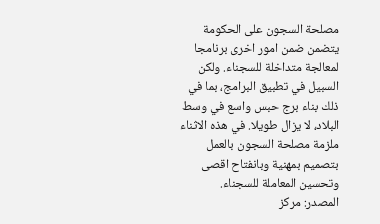مصلحة السجون على الحكومة يتضمن ضمن امور اخرى برنامجا لمعالجة متداخلة للسجناء. ولكن السبيل في تطبيق البرامج، بما في ذلك بناء برج حبس واسع في وسط البلاد، لا يزال طويلا. في هذه الاثناء ملزمة مصلحة السجون بالعمل بتصميم بمهنية وبانفتاح اقصى وتحسين المعاملة للسجناء.
المصدر: مركز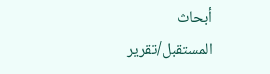أبحاث المستقبل/تقرير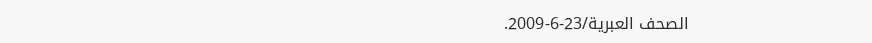الصحف العبرية/23-6-2009.